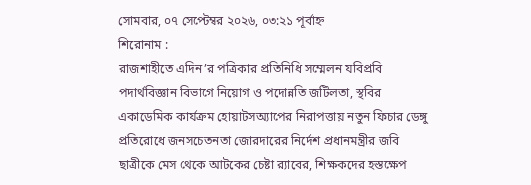সোমবার, ০৭ সেপ্টেম্বর ২০২৬, ০৩:২১ পূর্বাহ্ন
শিরোনাম :
রাজশাহীতে এদিন’র পত্রিকার প্রতিনিধি সম্মেলন যবিপ্রবি পদার্থবিজ্ঞান বিভাগে নিয়োগ ও পদোন্নতি জটিলতা, স্থবির একাডেমিক কার্যক্রম হোয়াটসঅ্যাপের নিরাপত্তায় নতুন ফিচার ডেঙ্গু প্রতিরোধে জনসচেতনতা জোরদারের নির্দেশ প্রধানমন্ত্রীর জবি ছাত্রীকে মেস থেকে আটকের চেষ্টা র‍্যাবের, শিক্ষকদের হস্তক্ষেপ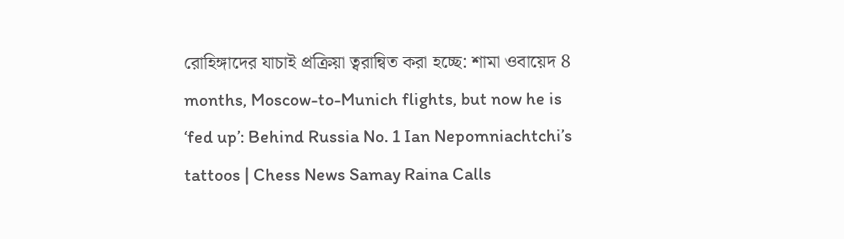রোহিঙ্গাদের যাচাই প্রক্রিয়া ত্বরান্বিত করা হচ্ছে: শামা ওবায়েদ 8 months, Moscow-to-Munich flights, but now he is ‘fed up’: Behind Russia No. 1 Ian Nepomniachtchi’s tattoos | Chess News Samay Raina Calls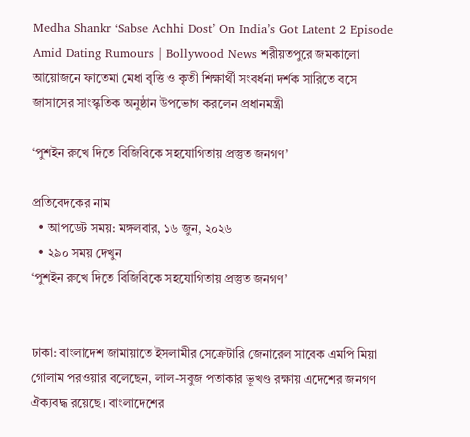Medha Shankr ‘Sabse Achhi Dost’ On India’s Got Latent 2 Episode Amid Dating Rumours | Bollywood News শরীয়তপুরে জমকালো আয়োজনে ফাতেমা মেধা বৃত্তি ও কৃতী শিক্ষার্থী সংবর্ধনা দর্শক সারিতে বসে জাসাসের সাংস্কৃতিক অনুষ্ঠান উপভোগ করলেন প্রধানমন্ত্রী

‘পুশইন রুখে দিতে বিজিবিকে সহযোগিতায় প্রস্তুত জনগণ’

প্রতিবেদকের নাম
  • আপডেট সময়: মঙ্গলবার, ১৬ জুন, ২০২৬
  • ২৯০ সময় দেখুন
‘পুশইন রুখে দিতে বিজিবিকে সহযোগিতায় প্রস্তুত জনগণ’


ঢাকা: বাংলাদেশ জামায়াতে ইসলামীর সেক্রেটারি জেনারেল সাবেক এমপি মিয়া গোলাম পরওয়ার বলেছেন, লাল-সবুজ পতাকার ভূখণ্ড রক্ষায় এদেশের জনগণ ঐক্যবদ্ধ রয়েছে। বাংলাদেশের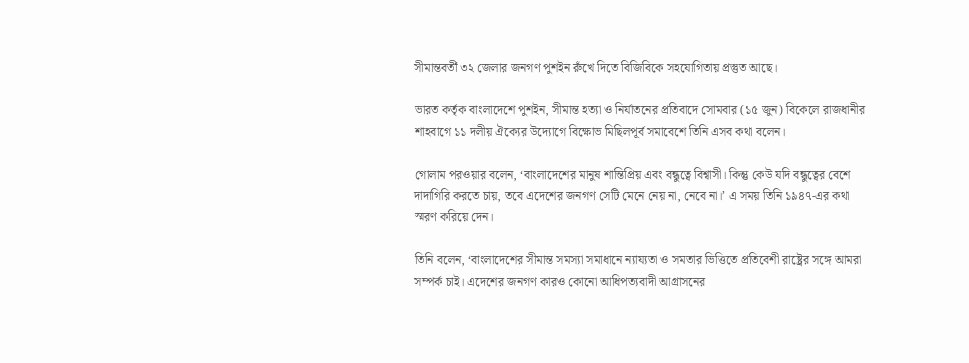সীমান্তবর্তী ৩২ জেলার জনগণ পুশইন রুঁখে দিতে বিজিবিকে সহযোগিতায় প্রস্তুত আছে।

ভারত কর্তৃক বাংলাদেশে পুশইন, সীমান্ত হত্যা ও নির্যাতনের প্রতিবাদে সোমবার (১৫ জুন) বিকেলে রাজধানীর শাহবাগে ১১ দলীয় ঐক্যের উদ্যোগে বিক্ষোভ মিছিলপূর্ব সমাবেশে তিনি এসব কথা বলেন।

গোলাম পরওয়ার বলেন, ‘বাংলাদেশের মানুষ শান্তিপ্রিয় এবং বন্ধুত্বে বিশ্বাসী। কিন্তু কেউ যদি বন্ধুত্বের বেশে দাদাগিরি করতে চায়, তবে এদেশের জনগণ সেটি মেনে নেয় না, নেবে না।’ এ সময় তিনি ১৯৪৭-এর কথা স্মরণ করিয়ে দেন।

তিনি বলেন, ‘বাংলাদেশের সীমান্ত সমস্যা সমাধানে ন্যায্যতা ও সমতার ভিত্তিতে প্রতিবেশী রাষ্ট্রের সঙ্গে আমরা সম্পর্ক চাই। এদেশের জনগণ কারও কোনো আধিপত্যবাদী আগ্রাসনের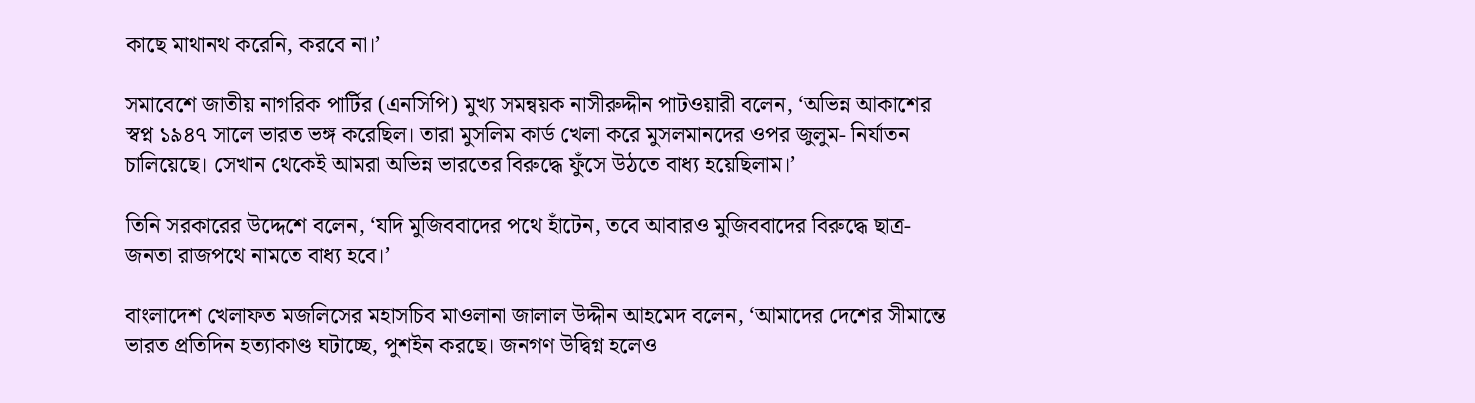কাছে মাথানথ করেনি, করবে না।’

সমাবেশে জাতীয় নাগরিক পার্টির (এনসিপি) মুখ্য সমন্বয়ক নাসীরুদ্দীন পাটওয়ারী বলেন, ‘অভিন্ন আকাশের স্বপ্ন ১৯৪৭ সালে ভারত ভঙ্গ করেছিল। তারা মুসলিম কার্ড খেলা করে মুসলমানদের ওপর জুলুম- নির্যাতন চালিয়েছে। সেখান থেকেই আমরা অভিন্ন ভারতের বিরুদ্ধে ফুঁসে উঠতে বাধ্য হয়েছিলাম।’

তিনি সরকারের উদ্দেশে বলেন, ‘যদি মুজিববাদের পথে হাঁটেন, তবে আবারও মুজিববাদের বিরুদ্ধে ছাত্র-জনতা রাজপথে নামতে বাধ্য হবে।’

বাংলাদেশ খেলাফত মজলিসের মহাসচিব মাওলানা জালাল উদ্দীন আহমেদ বলেন, ‘আমাদের দেশের সীমান্তে ভারত প্রতিদিন হত্যাকাণ্ড ঘটাচ্ছে, পুশইন করছে। জনগণ উদ্বিগ্ন হলেও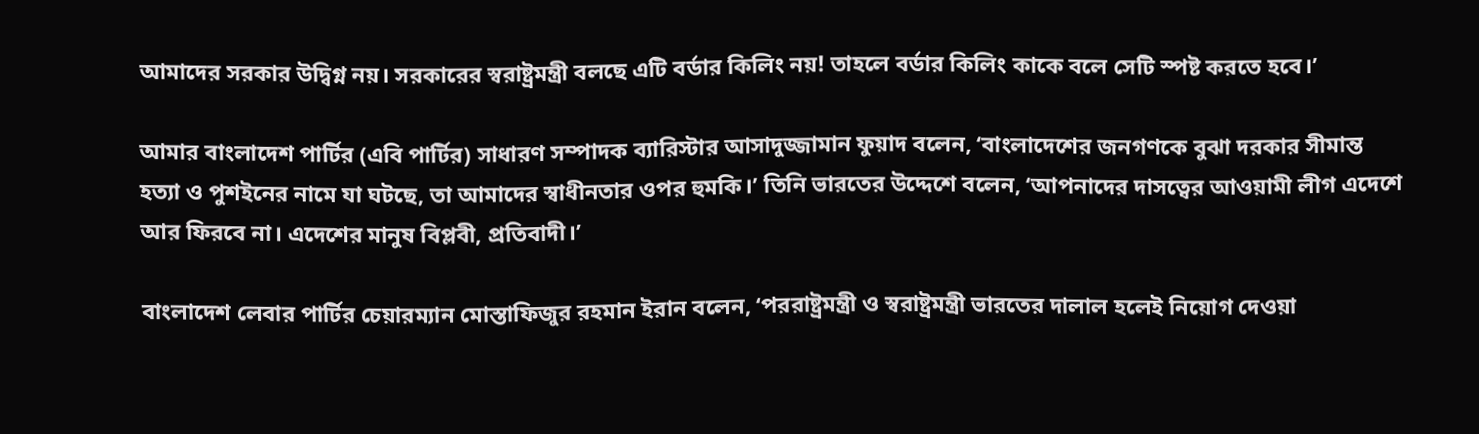আমাদের সরকার উদ্বিগ্ন নয়। সরকারের স্বরাষ্ট্রমন্ত্রী বলছে এটি বর্ডার কিলিং নয়! তাহলে বর্ডার কিলিং কাকে বলে সেটি স্পষ্ট করতে হবে।’

আমার বাংলাদেশ পার্টির (এবি পার্টির) সাধারণ সম্পাদক ব্যারিস্টার আসাদুজ্জামান ফুয়াদ বলেন, ‘বাংলাদেশের জনগণকে বুঝা দরকার সীমান্ত হত্যা ও পুশইনের নামে যা ঘটছে, তা আমাদের স্বাধীনতার ওপর হুমকি।’ তিনি ভারতের উদ্দেশে বলেন, ‘আপনাদের দাসত্বের আওয়ামী লীগ এদেশে আর ফিরবে না। এদেশের মানুষ বিপ্লবী, প্রতিবাদী।’

বাংলাদেশ লেবার পার্টির চেয়ারম্যান মোস্তাফিজুর রহমান ইরান বলেন, ‘পররাষ্ট্রমন্ত্রী ও স্বরাষ্ট্রমন্ত্রী ভারতের দালাল হলেই নিয়োগ দেওয়া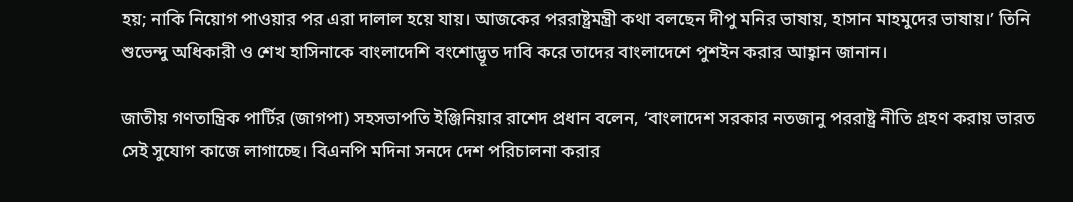হয়; নাকি নিয়োগ পাওয়ার পর এরা দালাল হয়ে যায়। আজকের পররাষ্ট্রমন্ত্রী কথা বলছেন দীপু মনির ভাষায়, হাসান মাহমুদের ভাষায়।’ তিনি শুভেন্দু অধিকারী ও শেখ হাসিনাকে বাংলাদেশি বংশোদ্ভূত দাবি করে তাদের বাংলাদেশে পুশইন করার আহ্বান জানান।

জাতীয় গণতান্ত্রিক পার্টির (জাগপা) সহসভাপতি ইঞ্জিনিয়ার রাশেদ প্রধান বলেন, ‘বাংলাদেশ সরকার নতজানু পররাষ্ট্র নীতি গ্রহণ করায় ভারত সেই সুযোগ কাজে লাগাচ্ছে। বিএনপি মদিনা সনদে দেশ পরিচালনা করার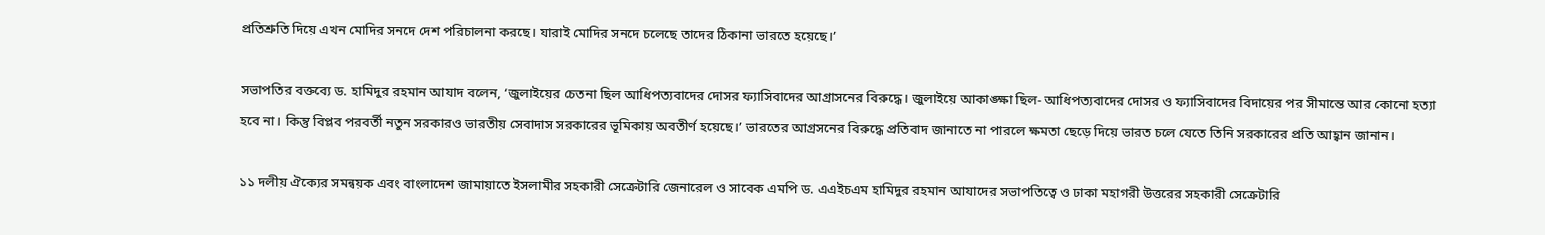প্রতিশ্রুতি দিয়ে এখন মোদির সনদে দেশ পরিচালনা করছে। যারাই মোদির সনদে চলেছে তাদের ঠিকানা ভারতে হয়েছে।’

সভাপতির বক্তব্যে ড. হামিদুর রহমান আযাদ বলেন, ‘জুলাইয়ের চেতনা ছিল আধিপত্যবাদের দোসর ফ্যাসিবাদের আগ্রাসনের বিরুদ্ধে। জুলাইয়ে আকাঙ্ক্ষা ছিল- আধিপত্যবাদের দোসর ও ফ্যাসিবাদের বিদায়ের পর সীমান্তে আর কোনো হত্যা হবে না। কিন্তু বিপ্লব পরবর্তী নতুন সরকারও ভারতীয় সেবাদাস সরকারের ভূমিকায় অবতীর্ণ হয়েছে।’ ভারতের আগ্রসনের বিরুদ্ধে প্রতিবাদ জানাতে না পারলে ক্ষমতা ছেড়ে দিয়ে ভারত চলে যেতে তিনি সরকারের প্রতি আহ্বান জানান।

১১ দলীয় ঐক্যের সমন্বয়ক এবং বাংলাদেশ জামায়াতে ইসলামীর সহকারী সেক্রেটারি জেনারেল ও সাবেক এমপি ড. এএইচএম হামিদুর রহমান আযাদের সভাপতিত্বে ও ঢাকা মহাগরী উত্তরের সহকারী সেক্রেটারি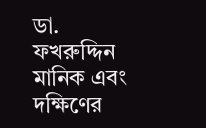ডা. ফখরুদ্দিন মানিক এবং দক্ষিণের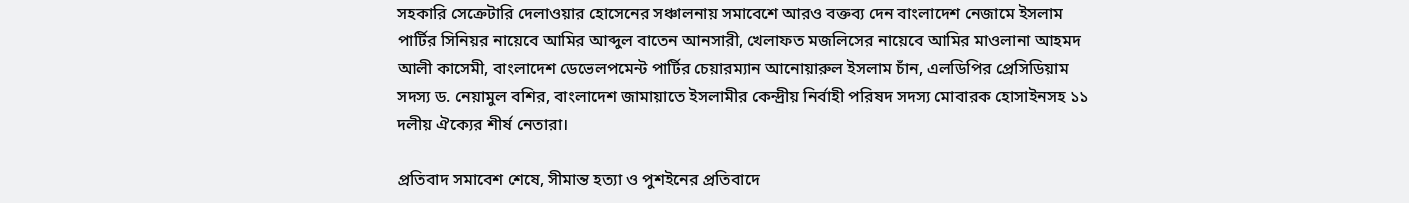সহকারি সেক্রেটারি দেলাওয়ার হোসেনের সঞ্চালনায় সমাবেশে আরও বক্তব্য দেন বাংলাদেশ নেজামে ইসলাম পার্টির সিনিয়র নায়েবে আমির আব্দুল বাতেন আনসারী, খেলাফত মজলিসের নায়েবে আমির মাওলানা আহমদ আলী কাসেমী, বাংলাদেশ ডেভেলপমেন্ট পার্টির চেয়ারম্যান আনোয়ারুল ইসলাম চাঁন, এলডিপির প্রেসিডিয়াম সদস্য ড. নেয়ামুল বশির, বাংলাদেশ জামায়াতে ইসলামীর কেন্দ্রীয় নির্বাহী পরিষদ সদস্য মোবারক হোসাইনসহ ১১ দলীয় ঐক্যের শীর্ষ নেতারা।

প্রতিবাদ সমাবেশ শেষে, সীমান্ত হত্যা ও পুশইনের প্রতিবাদে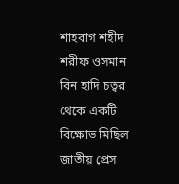শাহবাগ শহীদ শরীফ ওসমান বিন হাদি চত্বর থেকে একটি বিক্ষোভ মিছিল জাতীয় প্রেস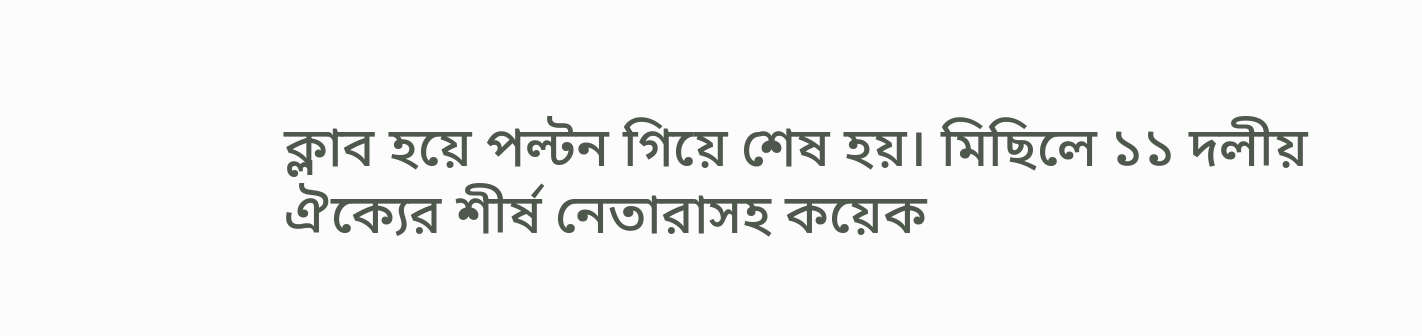ক্লাব হয়ে পল্টন গিয়ে শেষ হয়। মিছিলে ১১ দলীয় ঐক্যের শীর্ষ নেতারাসহ কয়েক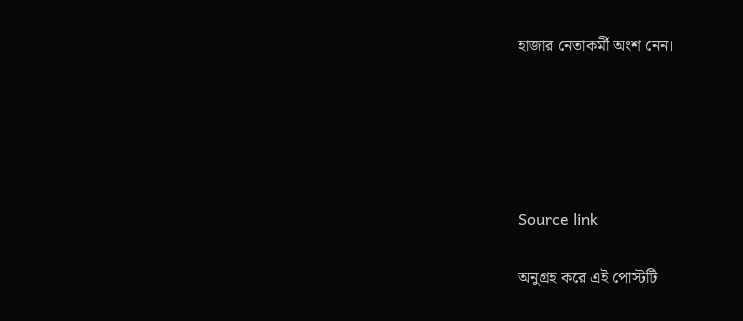হাজার নেতাকর্মী অংশ নেন।





Source link

অনুগ্রহ করে এই পোস্টটি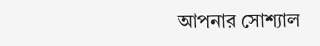আপনার সোশ্যাল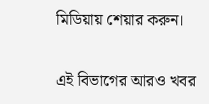মিডিয়ায় শেয়ার করুন।

এই বিভাগের আরও খবর